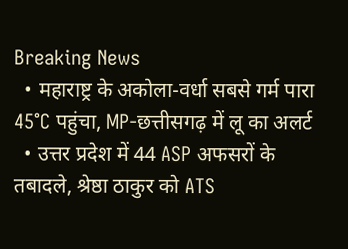Breaking News
  • महाराष्ट्र के अकोला-वर्धा सबसे गर्म पारा 45°C पहुंचा, MP-छत्तीसगढ़ में लू का अलर्ट
  • उत्तर प्रदेश में 44 ASP अफसरों के तबादले, श्रेष्ठा ठाकुर को ATS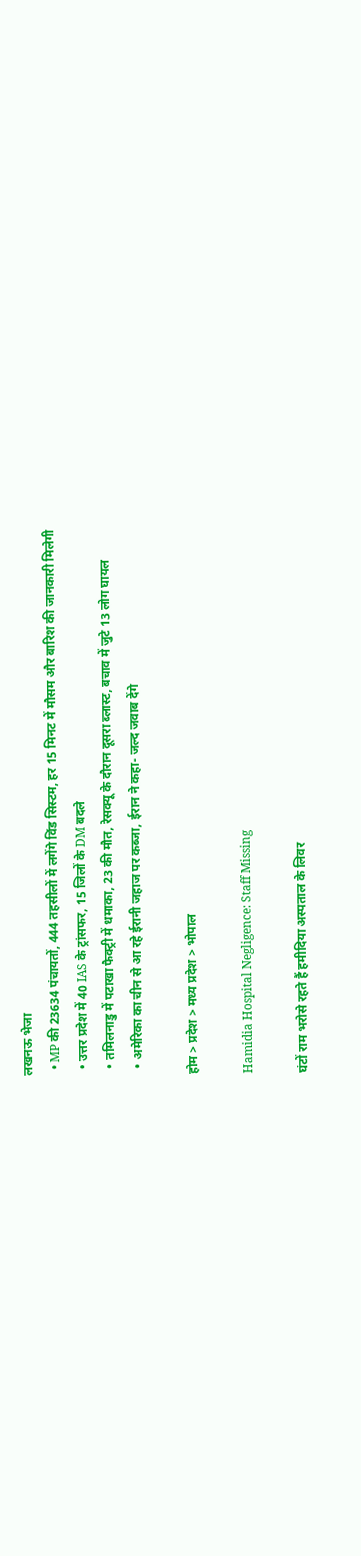लखनऊ भेजा
  • MP की 23634 पंचायतों, 444 तहसीलों में लगेंगे विंड सिस्टम, हर 15 मिनट में मौसम और बारिश की जानकारी मिलेगी
  • उत्तर प्रदेश में 40 IAS के ट्रांसफर, 15 जिलों के DM बदले
  • तमिलनाडु में पटाखा फैक्ट्री में धमाका, 23 की मौत, रेसक्यू के दौरान दूसरा ब्लास्ट, बचाव में जुटे 13 लोग घायल
  • अमेरिका का चीन से आ रहे ईरानी जहाज पर कब्जा, ईरान ने कहा- जल्द जवाब देंगे

होम > प्रदेश > मध्य प्रदेश > भोपाल

Hamidia Hospital Negligence: Staff Missing

घंटों राम भरोसे रहते हैं हमीदिया अस्पताल के लिवर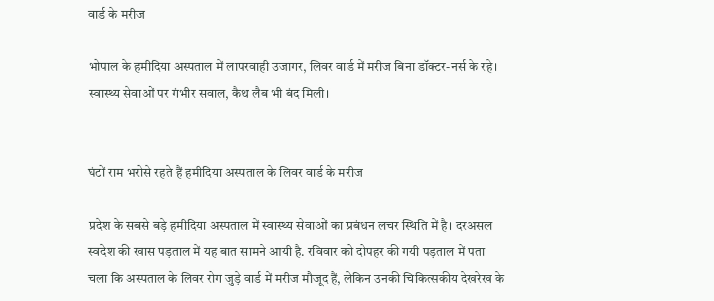वार्ड के मरीज

भोपाल के हमीदिया अस्पताल में लापरवाही उजागर, लिवर वार्ड में मरीज बिना डॉक्टर-नर्स के रहे। स्वास्थ्य सेवाओं पर गंभीर सवाल, कैथ लैब भी बंद मिली।


घंटों राम भरोसे रहते हैं हमीदिया अस्पताल के लिवर वार्ड के मरीज

प्रदेश के सबसे बड़े हमीदिया अस्पताल में स्वास्थ्य सेवाओं का प्रबंधन लचर स्थिति में है। दरअसल स्वदेश की खास पड़ताल में यह बात सामने आयी है. रविवार को दोपहर की गयी पड़ताल में पता चला कि अस्पताल के लिवर रोग जुड़े वार्ड में मरीज मौजूद हैं, लेकिन उनकी चिकित्सकीय देखरेख के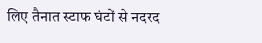लिए तैनात स्टाफ घंटों से नदरद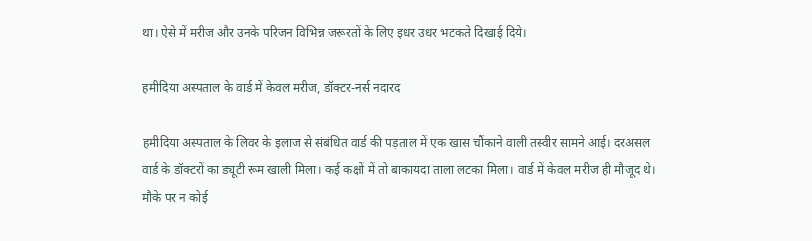था। ऐसे में मरीज और उनके परिजन विभिन्न जरूरतों के लिए इधर उधर भटकते दिखाई दिये।

हमीदिया अस्पताल के वार्ड में केवल मरीज, डॉक्टर-नर्स नदारद

हमीदिया अस्पताल के लिवर के इलाज से संबंधित वार्ड की पड़ताल में एक खास चौंकाने वाली तस्वीर सामने आई। दरअसल वार्ड के डॉक्टरों का ड्यूटी रूम खाली मिला। कई कक्षों में तो बाकायदा ताला लटका मिला। वार्ड में केवल मरीज ही मौजूद थे। मौके पर न कोई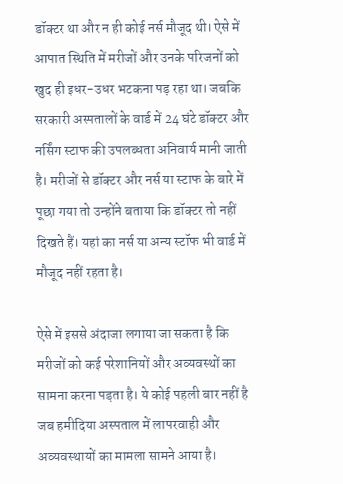डॉक्टर था और न ही कोई नर्स मौजूद थी। ऐसे में आपात स्थिति में मरीजों और उनके परिजनों को खुद ही इधर-उधर भटकना पड़ रहा था। जबकि सरकारी अस्पतालों के वार्ड में 24 घंटे डॉक्टर और नर्सिंग स्टाफ की उपलब्धता अनिवार्य मानी जाती है। मरीजों से डॉक्टर और नर्स या स्टाफ के बारे में पूछा गया तो उन्होंने बताया कि डॉक्टर तो नहीं दिखते हैं। यहां का नर्स या अन्य स्टॉफ भी वार्ड में मौजूद नहीं रहता है।

ऐसे में इससे अंदाजा लगाया जा सकता है कि मरीजों को कई परेशानियों और अव्यवस्थों का सामना करना पड़ता है। ये कोई पहली बार नहीं है जब हमीदिया अस्पताल में लापरवाही और अव्यवस्थायों का मामला सामने आया है।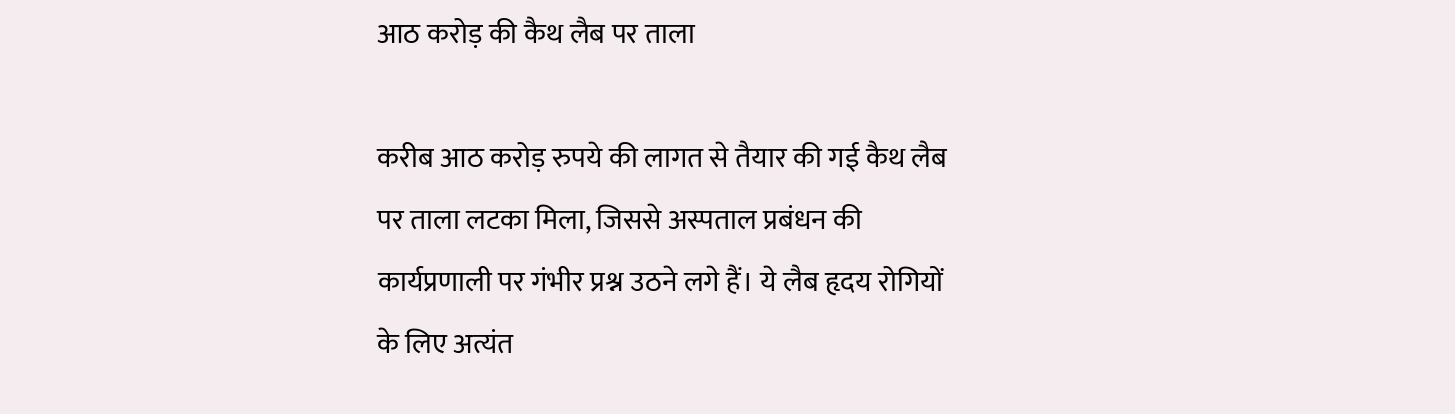आठ करोड़ की कैथ लैब पर ताला

करीब आठ करोड़ रुपये की लागत से तैयार की गई कैथ लैब पर ताला लटका मिला, जिससे अस्पताल प्रबंधन की कार्यप्रणाली पर गंभीर प्रश्न उठने लगे हैं। ये लैब हृदय रोगियों के लिए अत्यंत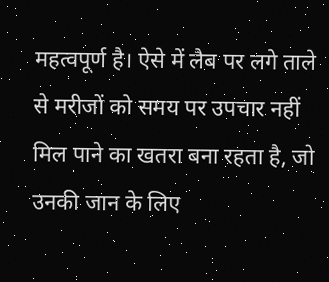महत्वपूर्ण है। ऐसे में लैब पर लगे ताले से मरीजों को समय पर उपचार नहीं मिल पाने का खतरा बना रहता है, जो उनकी जान के लिए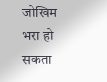जोखिम भरा हो सकता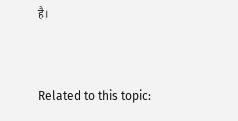है।



Related to this topic: